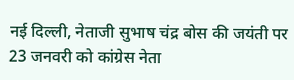नई दिल्ली, नेताजी सुभाष चंद्र बोस की जयंती पर 23 जनवरी को कांग्रेस नेता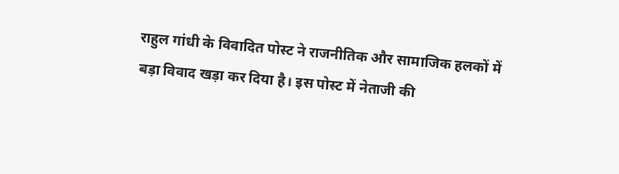राहुल गांधी के विवादित पोस्ट ने राजनीतिक और सामाजिक हलकों में बड़ा विवाद खड़ा कर दिया है। इस पोस्ट में नेताजी की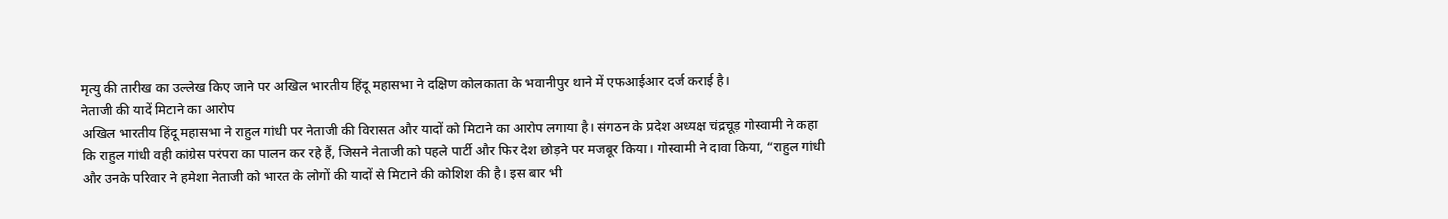मृत्यु की तारीख का उल्लेख किए जाने पर अखिल भारतीय हिंदू महासभा ने दक्षिण कोलकाता के भवानीपुर थाने में एफआईआर दर्ज कराई है।
नेताजी की यादें मिटाने का आरोप
अखिल भारतीय हिंदू महासभा ने राहुल गांधी पर नेताजी की विरासत और यादों को मिटाने का आरोप लगाया है। संगठन के प्रदेश अध्यक्ष चंद्रचूड़ गोस्वामी ने कहा कि राहुल गांधी वही कांग्रेस परंपरा का पालन कर रहे हैं, जिसने नेताजी को पहले पार्टी और फिर देश छोड़ने पर मजबूर किया। गोस्वामी ने दावा किया, “राहुल गांधी और उनके परिवार ने हमेशा नेताजी को भारत के लोगों की यादों से मिटाने की कोशिश की है। इस बार भी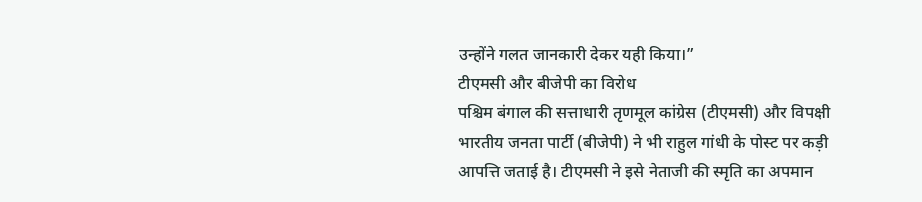उन्होंने गलत जानकारी देकर यही किया।”
टीएमसी और बीजेपी का विरोध
पश्चिम बंगाल की सत्ताधारी तृणमूल कांग्रेस (टीएमसी) और विपक्षी भारतीय जनता पार्टी (बीजेपी) ने भी राहुल गांधी के पोस्ट पर कड़ी आपत्ति जताई है। टीएमसी ने इसे नेताजी की स्मृति का अपमान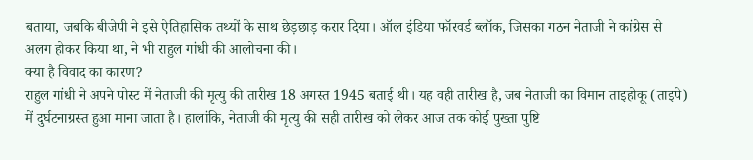बताया, जबकि बीजेपी ने इसे ऐतिहासिक तथ्यों के साथ छेड़छाड़ करार दिया। ऑल इंडिया फॉरवर्ड ब्लॉक, जिसका गठन नेताजी ने कांग्रेस से अलग होकर किया था, ने भी राहुल गांधी की आलोचना की।
क्या है विवाद का कारण?
राहुल गांधी ने अपने पोस्ट में नेताजी की मृत्यु की तारीख 18 अगस्त 1945 बताई थी। यह वही तारीख है, जब नेताजी का विमान ताइहोकू (ताइपे) में दुर्घटनाग्रस्त हुआ माना जाता है। हालांकि, नेताजी की मृत्यु की सही तारीख को लेकर आज तक कोई पुख्ता पुष्टि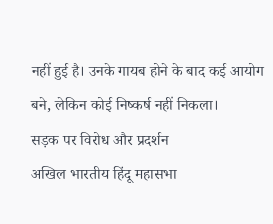नहीं हुई है। उनके गायब होने के बाद कई आयोग बने, लेकिन कोई निष्कर्ष नहीं निकला।
सड़क पर विरोध और प्रदर्शन
अखिल भारतीय हिंदू महासभा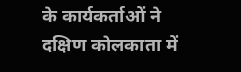के कार्यकर्ताओं ने दक्षिण कोलकाता में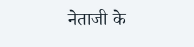नेताजी के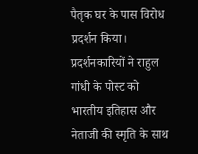पैतृक घर के पास विरोध प्रदर्शन किया। प्रदर्शनकारियों ने राहुल गांधी के पोस्ट को भारतीय इतिहास और नेताजी की स्मृति के साथ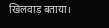खिलवाड़ बताया।